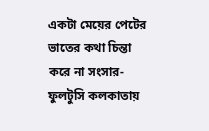একটা মেয়ের পেটের ভাতের কথা চিন্তা করে না সংসার-
ফুলটুসি কলকাতায়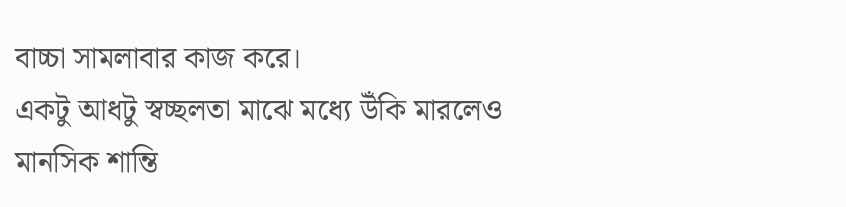বাচ্চা সামলাবার কাজ করে।
একটু আধটু স্বচ্ছলতা মাঝে মধ্যে উঁকি মারলেও
মানসিক শান্তি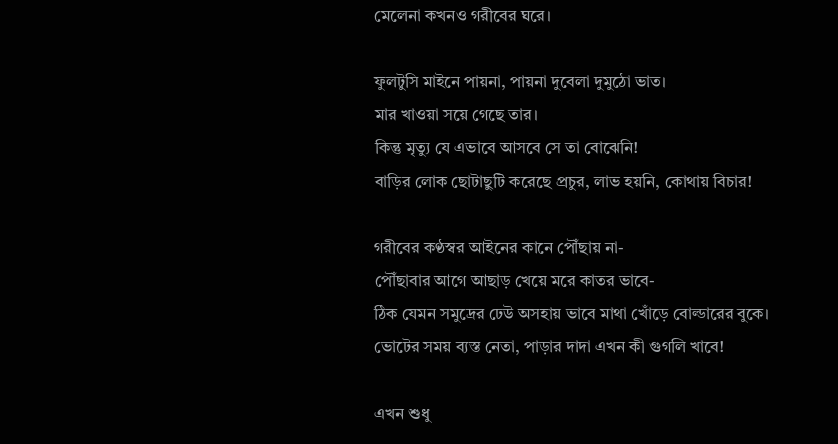মেলেনা কখনও গরীবের ঘরে।

ফুলটুসি মাইনে পায়না, পায়না দুবেলা দুমুঠো ভাত।
মার খাওয়া সয়ে গেছে তার।
কিন্তু মৃত্যু যে এভাবে আসবে সে তা বোঝেনি!
বাড়ির লোক ছোটাছুটি করেছে প্রচুর, লাভ হয়নি, কোথায় বিচার!

গরীবের কণ্ঠস্বর আইনের কানে পৌঁছায় না-
পৌঁছাবার আগে আছাড় খেয়ে মরে কাতর ভাবে-
ঠিক যেমন সমুদ্রের ঢেউ অসহায় ভাবে মাথা খোঁড়ে বোল্ডারের বুকে।
ভোটের সময় ব্যস্ত নেতা, পাড়ার দাদা এখন কী গুগলি খাবে!

এখন শুধু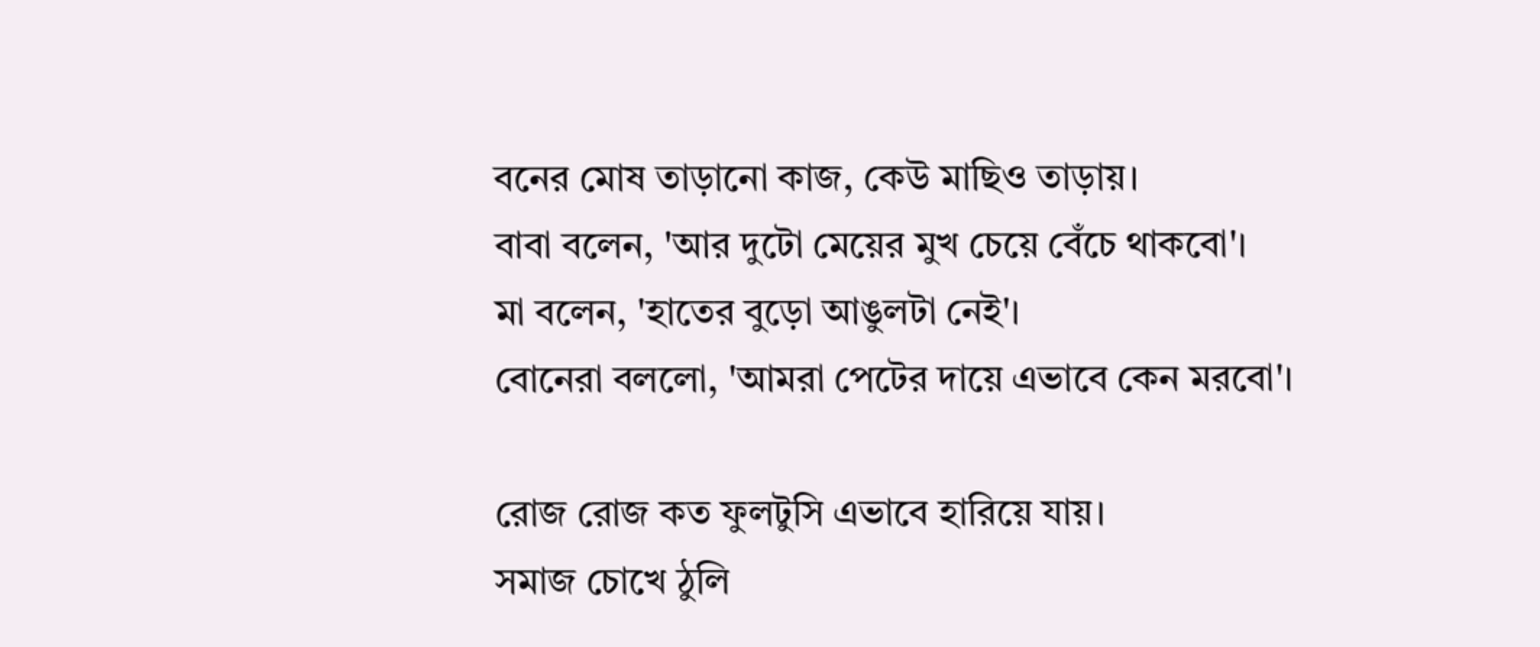বনের মোষ তাড়ানো কাজ, কেউ মাছিও তাড়ায়।
বাবা বলেন, 'আর দুটো মেয়ের মুখ চেয়ে বেঁচে থাকবো'।
মা বলেন, 'হাতের বুড়ো আঙুলটা নেই'।
বোনেরা বললো, 'আমরা পেটের দায়ে এভাবে কেন মরবো'।

রোজ রোজ কত ফুলটুসি এভাবে হারিয়ে যায়।
সমাজ চোখে ঠুলি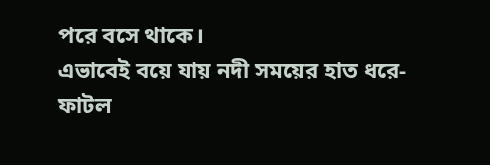পরে বসে থাকে।
এভাবেই বয়ে যায় নদী সময়ের হাত ধরে-
ফাটল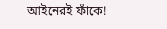আইনেরই ফাঁকে!